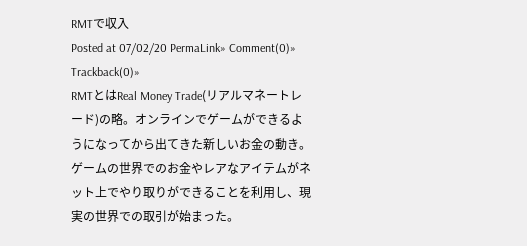RMTで収入
Posted at 07/02/20 PermaLink» Comment(0)» Trackback(0)»
RMTとはReal Money Trade(リアルマネートレード)の略。オンラインでゲームができるようになってから出てきた新しいお金の動き。ゲームの世界でのお金やレアなアイテムがネット上でやり取りができることを利用し、現実の世界での取引が始まった。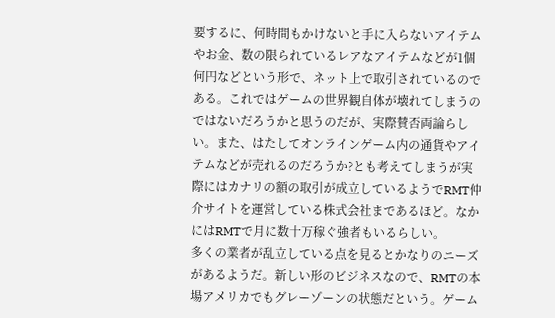要するに、何時間もかけないと手に入らないアイテムやお金、数の限られているレアなアイテムなどが1個何円などという形で、ネット上で取引されているのである。これではゲームの世界観自体が壊れてしまうのではないだろうかと思うのだが、実際賛否両論らしい。また、はたしてオンラインゲーム内の通貨やアイテムなどが売れるのだろうか?とも考えてしまうが実際にはカナリの額の取引が成立しているようでRMT仲介サイトを運営している株式会社まであるほど。なかにはRMTで月に数十万稼ぐ強者もいるらしい。
多くの業者が乱立している点を見るとかなりのニーズがあるようだ。新しい形のビジネスなので、RMTの本場アメリカでもグレーゾーンの状態だという。ゲーム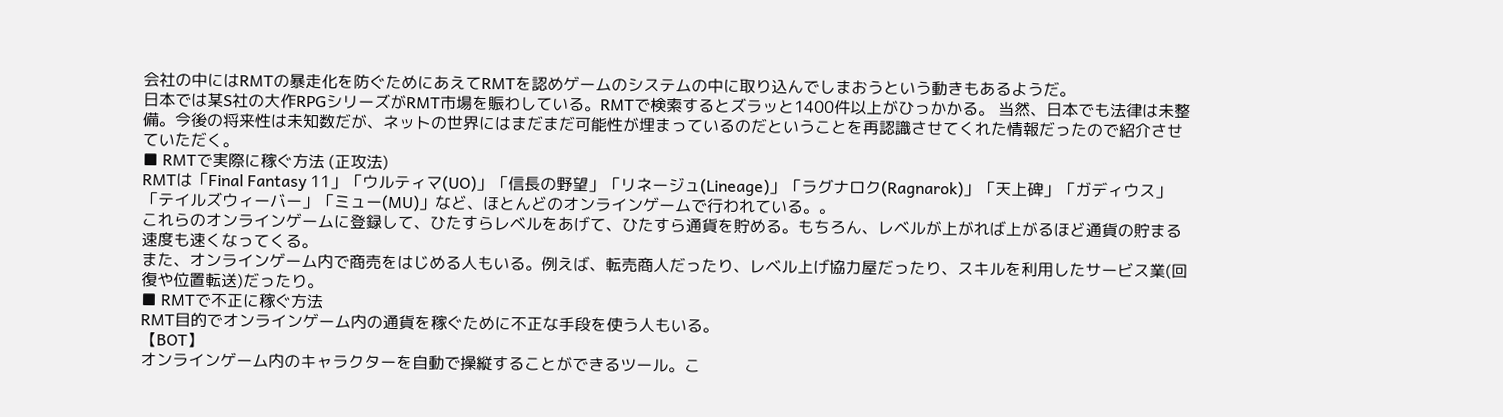会社の中にはRMTの暴走化を防ぐためにあえてRMTを認めゲームのシステムの中に取り込んでしまおうという動きもあるようだ。
日本では某S社の大作RPGシリーズがRMT市場を賑わしている。RMTで検索するとズラッと1400件以上がひっかかる。 当然、日本でも法律は未整備。今後の将来性は未知数だが、ネットの世界にはまだまだ可能性が埋まっているのだということを再認識させてくれた情報だったので紹介させていただく。
■ RMTで実際に稼ぐ方法 (正攻法)
RMTは「Final Fantasy 11」「ウルティマ(UO)」「信長の野望」「リネージュ(Lineage)」「ラグナロク(Ragnarok)」「天上碑」「ガディウス」「テイルズウィーバー」「ミュー(MU)」など、ほとんどのオンラインゲームで行われている。。
これらのオンラインゲームに登録して、ひたすらレベルをあげて、ひたすら通貨を貯める。もちろん、レベルが上がれば上がるほど通貨の貯まる速度も速くなってくる。
また、オンラインゲーム内で商売をはじめる人もいる。例えば、転売商人だったり、レベル上げ協力屋だったり、スキルを利用したサービス業(回復や位置転送)だったり。
■ RMTで不正に稼ぐ方法
RMT目的でオンラインゲーム内の通貨を稼ぐために不正な手段を使う人もいる。
【BOT】
オンラインゲーム内のキャラクターを自動で操縦することができるツール。こ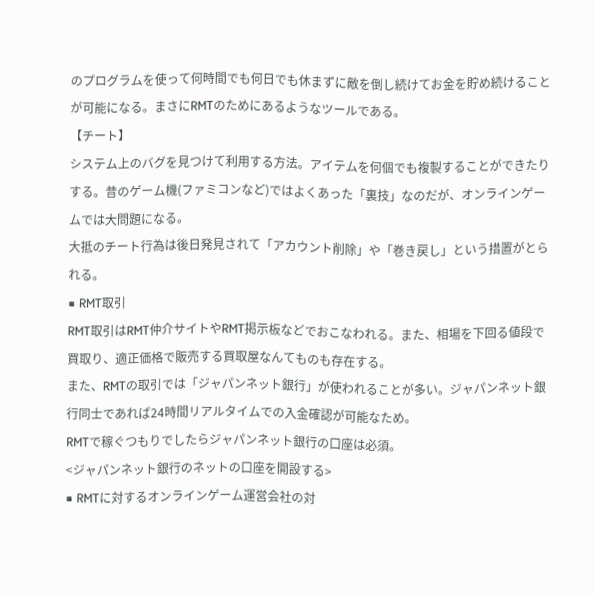のプログラムを使って何時間でも何日でも休まずに敵を倒し続けてお金を貯め続けることが可能になる。まさにRMTのためにあるようなツールである。
【チート】
システム上のバグを見つけて利用する方法。アイテムを何個でも複製することができたりする。昔のゲーム機(ファミコンなど)ではよくあった「裏技」なのだが、オンラインゲームでは大問題になる。
大抵のチート行為は後日発見されて「アカウント削除」や「巻き戻し」という措置がとられる。
■ RMT取引
RMT取引はRMT仲介サイトやRMT掲示板などでおこなわれる。また、相場を下回る値段で買取り、適正価格で販売する買取屋なんてものも存在する。
また、RMTの取引では「ジャパンネット銀行」が使われることが多い。ジャパンネット銀行同士であれば24時間リアルタイムでの入金確認が可能なため。
RMTで稼ぐつもりでしたらジャパンネット銀行の口座は必須。
<ジャパンネット銀行のネットの口座を開設する>
■ RMTに対するオンラインゲーム運営会社の対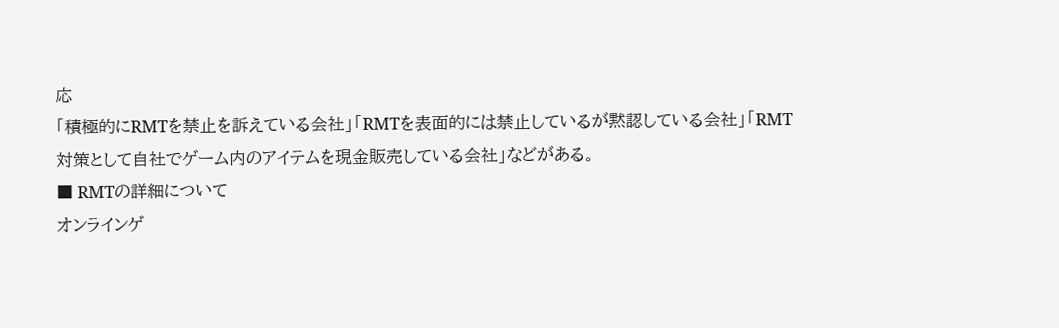応
「積極的にRMTを禁止を訴えている会社」「RMTを表面的には禁止しているが黙認している会社」「RMT対策として自社でゲーム内のアイテムを現金販売している会社」などがある。
■ RMTの詳細について
オンラインゲ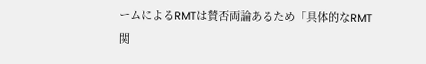ームによるRMTは賛否両論あるため「具体的なRMT関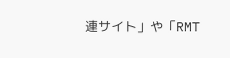連サイト」や「RMT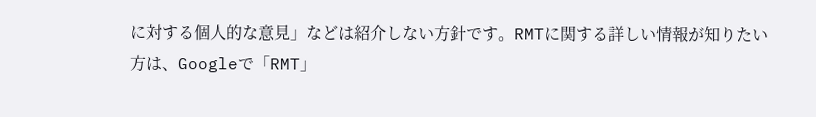に対する個人的な意見」などは紹介しない方針です。RMTに関する詳しい情報が知りたい方は、Googleで「RMT」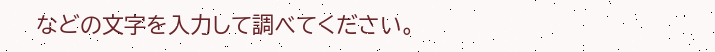などの文字を入力して調べてください。